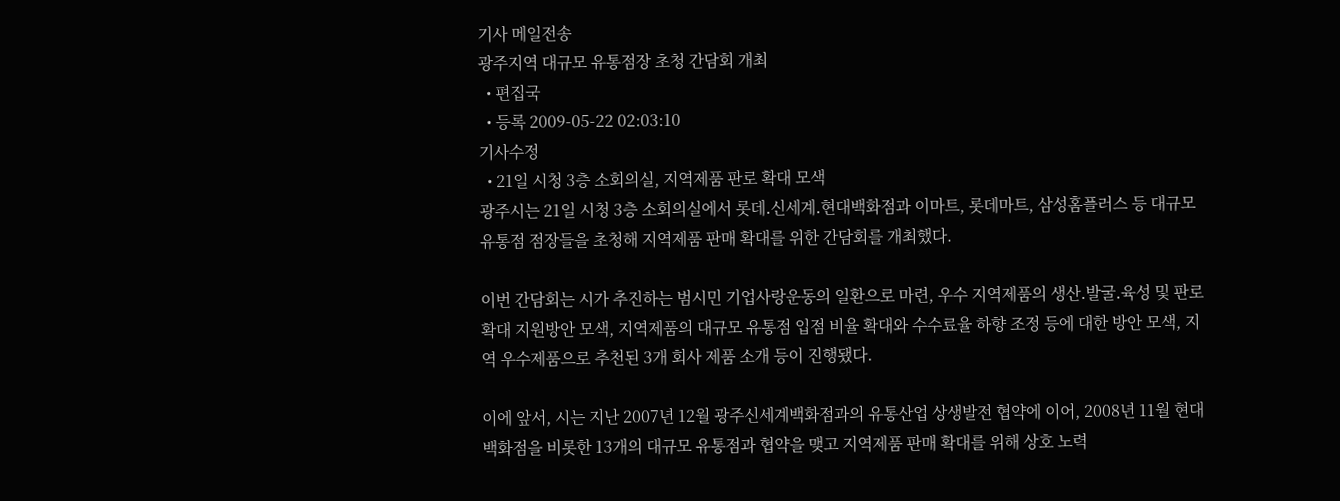기사 메일전송
광주지역 대규모 유통점장 초청 간담회 개최
  • 편집국
  • 등록 2009-05-22 02:03:10
기사수정
  • 21일 시청 3층 소회의실, 지역제품 판로 확대 모색
광주시는 21일 시청 3층 소회의실에서 롯데․신세계․현대백화점과 이마트, 롯데마트, 삼성홈플러스 등 대규모 유통점 점장들을 초청해 지역제품 판매 확대를 위한 간담회를 개최했다.

이번 간담회는 시가 추진하는 범시민 기업사랑운동의 일환으로 마련, 우수 지역제품의 생산․발굴․육성 및 판로 확대 지원방안 모색, 지역제품의 대규모 유통점 입점 비율 확대와 수수료율 하향 조정 등에 대한 방안 모색, 지역 우수제품으로 추천된 3개 회사 제품 소개 등이 진행됐다.

이에 앞서, 시는 지난 2007년 12월 광주신세계백화점과의 유통산업 상생발전 협약에 이어, 2008년 11월 현대백화점을 비롯한 13개의 대규모 유통점과 협약을 맺고 지역제품 판매 확대를 위해 상호 노력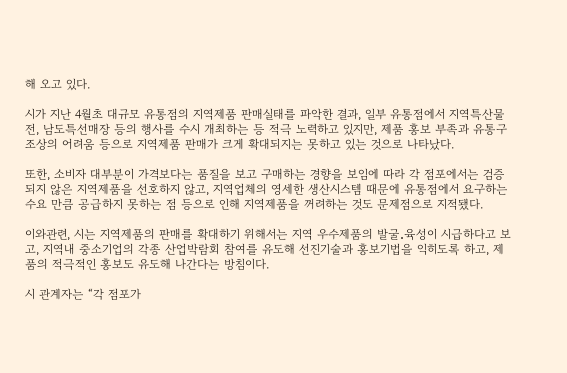해 오고 있다.

시가 지난 4월초 대규모 유통점의 지역제품 판매실태를 파악한 결과, 일부 유통점에서 지역특산물전, 남도특선매장 등의 행사를 수시 개최하는 등 적극 노력하고 있지만, 제품 홍보 부족과 유통구조상의 어려움 등으로 지역제품 판매가 크게 확대되지는 못하고 있는 것으로 나타났다.

또한, 소비자 대부분이 가격보다는 품질을 보고 구매하는 경향을 보임에 따라 각 점포에서는 검증되지 않은 지역제품을 선호하지 않고, 지역업체의 영세한 생산시스템 때문에 유통점에서 요구하는 수요 만큼 공급하지 못하는 점 등으로 인해 지역제품을 꺼려하는 것도 문제점으로 지적됐다.

이와관련, 시는 지역제품의 판매를 확대하기 위해서는 지역 우수제품의 발굴․육성이 시급하다고 보고, 지역내 중소기업의 각종 산업박람회 참여를 유도해 선진기술과 홍보기법을 익히도록 하고, 제품의 적극적인 홍보도 유도해 나간다는 방침이다.

시 관계자는 “각 점포가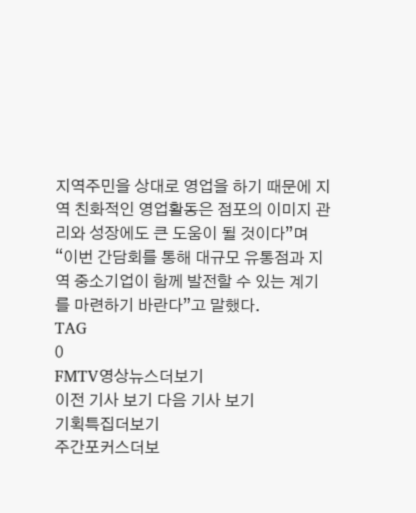지역주민을 상대로 영업을 하기 때문에 지역 친화적인 영업활동은 점포의 이미지 관리와 성장에도 큰 도움이 될 것이다”며 “이번 간담회를 통해 대규모 유통점과 지역 중소기업이 함께 발전할 수 있는 계기를 마련하기 바란다”고 말했다.
TAG
0
FMTV영상뉴스더보기
이전 기사 보기 다음 기사 보기
기획특집더보기
주간포커스더보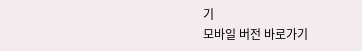기
모바일 버전 바로가기